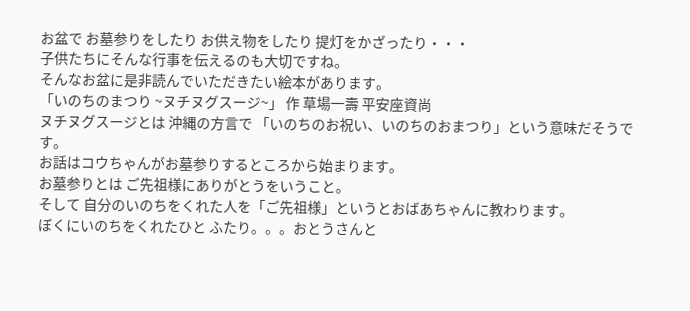お盆で お墓参りをしたり お供え物をしたり 提灯をかざったり・・・
子供たちにそんな行事を伝えるのも大切ですね。
そんなお盆に是非読んでいただきたい絵本があります。
「いのちのまつり ~ヌチヌグスージ~」 作 草場一壽 平安座資尚
ヌチヌグスージとは 沖縄の方言で 「いのちのお祝い、いのちのおまつり」という意味だそうです。
お話はコウちゃんがお墓参りするところから始まります。
お墓参りとは ご先祖様にありがとうをいうこと。
そして 自分のいのちをくれた人を「ご先祖様」というとおばあちゃんに教わります。
ぼくにいのちをくれたひと ふたり。。。おとうさんと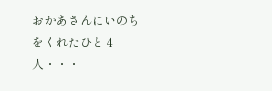おかあさんにいのちをくれたひと 4人・・・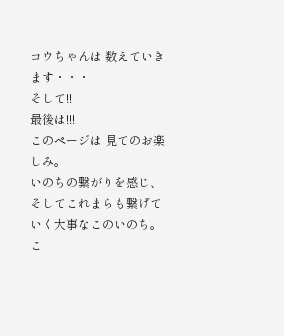コウちゃんは 数えていきます・・・
そして!!
最後は!!!
このページは 見てのお楽しみ。
いのちの繋がりを感じ、 そしてこれまらも繋げていく大事なこのいのち。
こ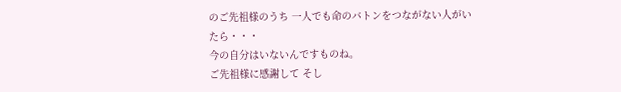のご先祖様のうち 一人でも命のバトンをつながない人がいたら・・・
今の自分はいないんですものね。
ご先祖様に感謝して そし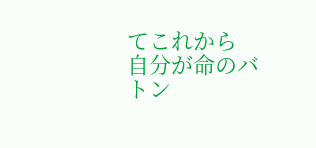てこれから 自分が命のバトン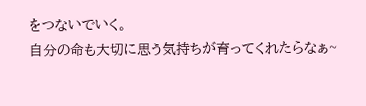をつないでいく。
自分の命も大切に思う気持ちが育ってくれたらなぁ~